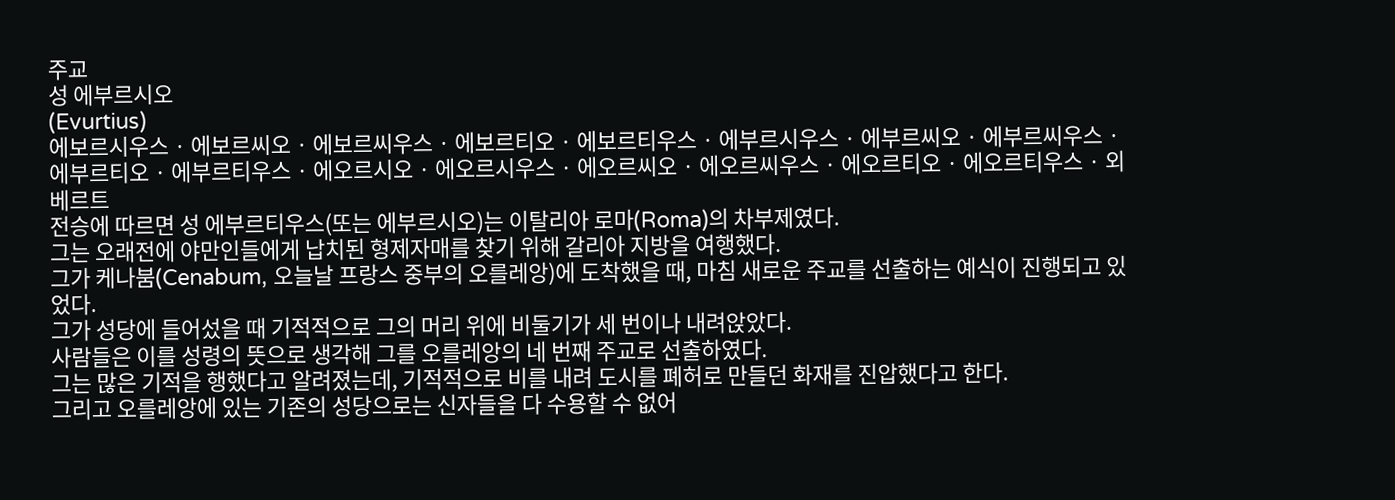주교
성 에부르시오
(Evurtius)
에보르시우스 · 에보르씨오 · 에보르씨우스 · 에보르티오 · 에보르티우스 · 에부르시우스 · 에부르씨오 · 에부르씨우스 · 에부르티오 · 에부르티우스 · 에오르시오 · 에오르시우스 · 에오르씨오 · 에오르씨우스 · 에오르티오 · 에오르티우스 · 외베르트
전승에 따르면 성 에부르티우스(또는 에부르시오)는 이탈리아 로마(Roma)의 차부제였다.
그는 오래전에 야만인들에게 납치된 형제자매를 찾기 위해 갈리아 지방을 여행했다.
그가 케나붐(Cenabum, 오늘날 프랑스 중부의 오를레앙)에 도착했을 때, 마침 새로운 주교를 선출하는 예식이 진행되고 있었다.
그가 성당에 들어섰을 때 기적적으로 그의 머리 위에 비둘기가 세 번이나 내려앉았다.
사람들은 이를 성령의 뜻으로 생각해 그를 오를레앙의 네 번째 주교로 선출하였다.
그는 많은 기적을 행했다고 알려졌는데, 기적적으로 비를 내려 도시를 폐허로 만들던 화재를 진압했다고 한다.
그리고 오를레앙에 있는 기존의 성당으로는 신자들을 다 수용할 수 없어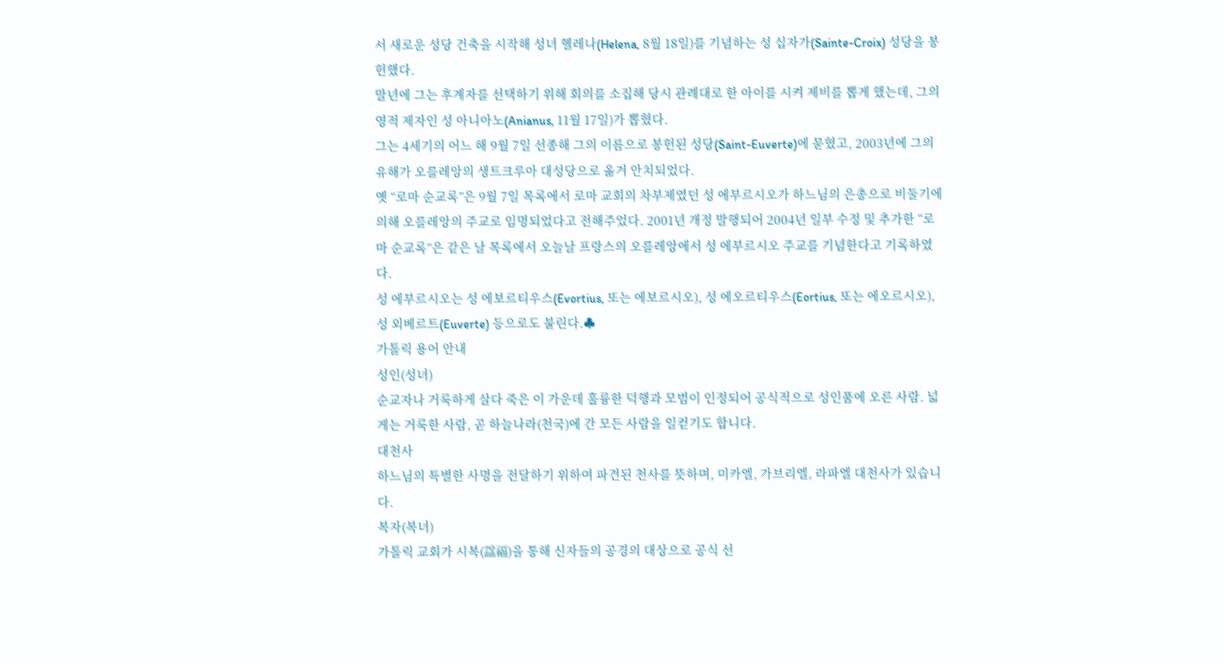서 새로운 성당 건축을 시작해 성녀 헬레나(Helena, 8월 18일)를 기념하는 성 십자가(Sainte-Croix) 성당을 봉헌했다.
말년에 그는 후계자를 선택하기 위해 회의를 소집해 당시 관례대로 한 아이를 시켜 제비를 뽑게 했는데, 그의 영적 제자인 성 아니아노(Anianus, 11월 17일)가 뽑혔다.
그는 4세기의 어느 해 9월 7일 선종해 그의 이름으로 봉헌된 성당(Saint-Euverte)에 묻혔고, 2003년에 그의 유해가 오를레앙의 생트크루아 대성당으로 옮겨 안치되었다.
옛 “로마 순교록”은 9월 7일 목록에서 로마 교회의 차부제였던 성 에부르시오가 하느님의 은총으로 비둘기에 의해 오를레앙의 주교로 임명되었다고 전해주었다. 2001년 개정 발행되어 2004년 일부 수정 및 추가한 “로마 순교록”은 같은 날 목록에서 오늘날 프랑스의 오를레앙에서 성 에부르시오 주교를 기념한다고 기록하였다.
성 에부르시오는 성 에보르티우스(Evortius, 또는 에보르시오), 성 에오르티우스(Eortius, 또는 에오르시오), 성 외베르트(Euverte) 등으로도 불린다.♣
가톨릭 용어 안내
성인(성녀)
순교자나 거룩하게 살다 죽은 이 가운데 훌륭한 덕행과 모범이 인정되어 공식적으로 성인품에 오른 사람. 넓게는 거룩한 사람, 곧 하늘나라(천국)에 간 모든 사람을 일컫기도 합니다.
대천사
하느님의 특별한 사명을 전달하기 위하여 파견된 천사를 뜻하며, 미카엘, 가브리엘, 라파엘 대천사가 있습니다.
복자(복녀)
가톨릭 교회가 시복(諡福)을 통해 신자들의 공경의 대상으로 공식 선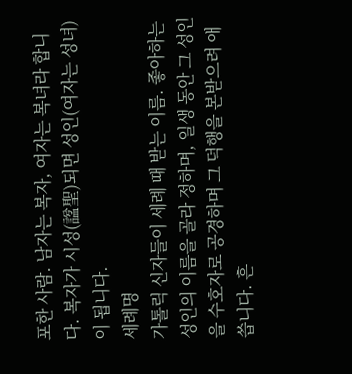포한 사람. 남자는 복자, 여자는 복녀라 합니다. 복자가 시성(諡聖)되면 성인(여자는 성녀)이 됩니다.
세례명
가톨릭 신자들이 세례 때 받는 이름. 좋아하는 성인의 이름을 골라 정하며, 일생 동안 그 성인을 수호자로 공경하며 그 덕행을 본받으려 애씁니다. 흔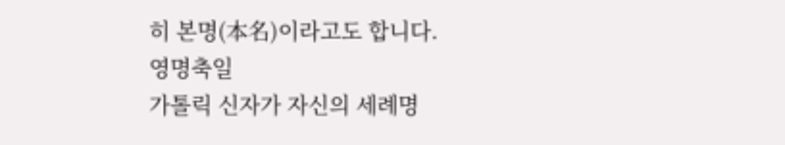히 본명(本名)이라고도 합니다.
영명축일
가톨릭 신자가 자신의 세례명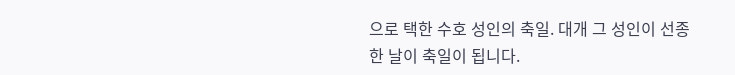으로 택한 수호 성인의 축일. 대개 그 성인이 선종한 날이 축일이 됩니다.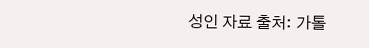성인 자료 출처: 가톨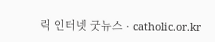릭 인터넷 굿뉴스 · catholic.or.kr